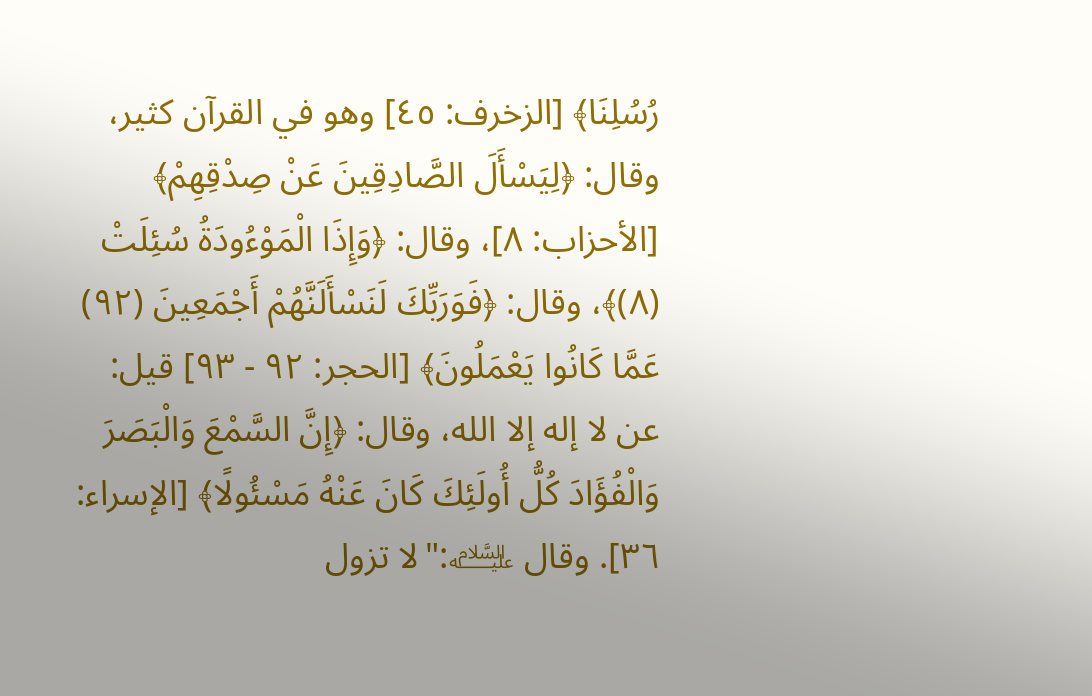رُسُلِنَا﴾ [الزخرف: ٤٥] وهو في القرآن كثير، وقال: ﴿لِيَسْأَلَ الصَّادِقِينَ عَنْ صِدْقِهِمْ﴾ [الأحزاب: ٨]، وقال: ﴿وَإِذَا الْمَوْءُودَةُ سُئِلَتْ (٨)﴾، وقال: ﴿فَوَرَبِّكَ لَنَسْأَلَنَّهُمْ أَجْمَعِينَ (٩٢) عَمَّا كَانُوا يَعْمَلُونَ﴾ [الحجر: ٩٢ - ٩٣] قيل: عن لا إله إلا الله، وقال: ﴿إِنَّ السَّمْعَ وَالْبَصَرَ وَالْفُؤَادَ كُلُّ أُولَئِكَ كَانَ عَنْهُ مَسْئُولًا﴾ [الإسراء: ٣٦]. وقال ﵇:"لا تزول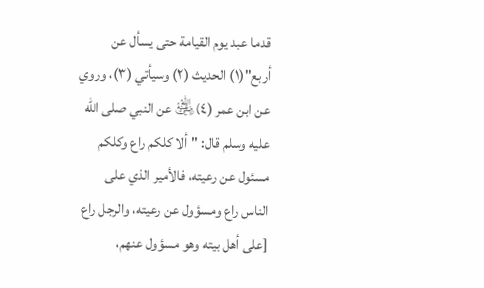قدما عبد يوم القيامة حتى يسأل عن أربع"(١) الحديث (٢) وسيأتي (٣)، وروي عن ابن عمر (٤)﵁ عن النبي صلى الله عليه وسلم قال: "ألا كلكم راع وكلكم مسئول عن رعيته، فالأمير الذي على الناس راع ومسؤول عن رعيته، والرجل راع [على أهل بيته وهو مسؤول عنهم،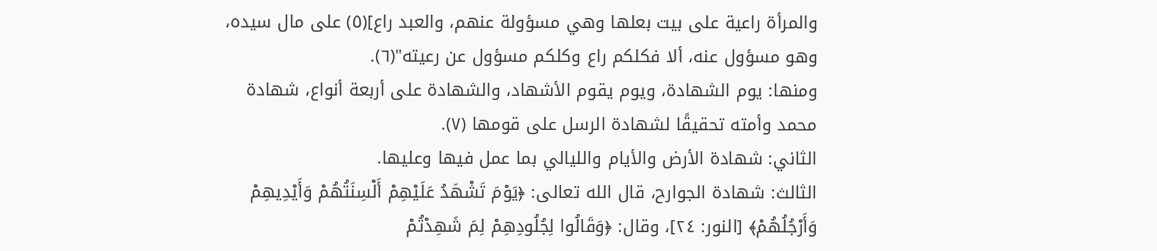والمرأة راعية على بيت بعلها وهي مسؤولة عنهم، والعبد راع](٥) على مال سيده، وهو مسؤول عنه، ألا فكلكم راع وكلكم مسؤول عن رعيته"(٦).
ومنها: يوم الشهادة، ويوم يقوم الأشهاد، والشهادة على أربعة أنواع، شهادة محمد وأمته تحقيقًا لشهادة الرسل على قومها (٧).
الثاني: شهادة الأرض والأيام والليالي بما عمل فيها وعليها.
الثالث: شهادة الجوارح، قال الله تعالى: ﴿يَوْمَ تَشْهَدُ عَلَيْهِمْ أَلْسِنَتُهُمْ وَأَيْدِيهِمْ وَأَرْجُلُهُمْ﴾ [النور: ٢٤]، وقال: ﴿وَقَالُوا لِجُلُودِهِمْ لِمَ شَهِدْتُمْ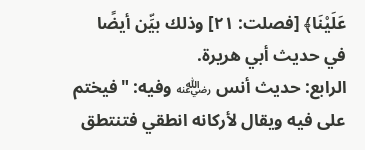عَلَيْنَا﴾ [فصلت: ٢١] وذلك بيِّن أيضًا في حديث أبي هريرة.
الرابع: حديث أنس ﵁ وفيه: "فيختم على فيه ويقال لأركانه انطقي فتنتطق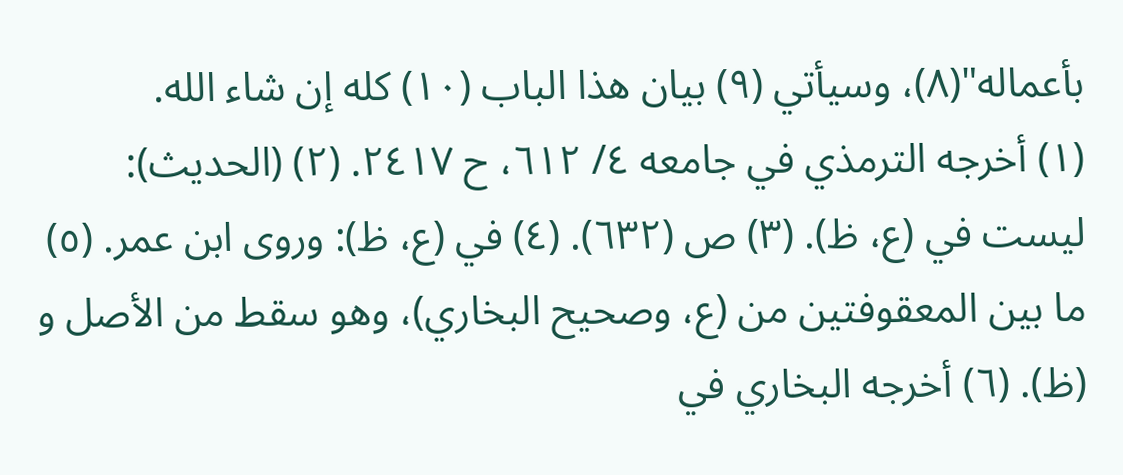بأعماله"(٨)، وسيأتي (٩) بيان هذا الباب (١٠) كله إن شاء الله.
(١) أخرجه الترمذي في جامعه ٤/ ٦١٢، ح ٢٤١٧. (٢) (الحديث): ليست في (ع، ظ). (٣) ص (٦٣٢). (٤) في (ع، ظ): وروى ابن عمر. (٥) ما بين المعقوفتين من (ع، وصحيح البخاري)، وهو سقط من الأصل و (ظ). (٦) أخرجه البخاري في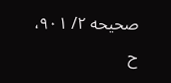صحيحه ٢/ ٩٠١، ح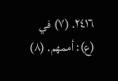٢٤١٦. (٧) في (ع): أممهم. (٨)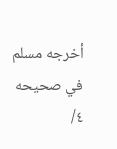أخرجه مسلم في صحيحه ٤/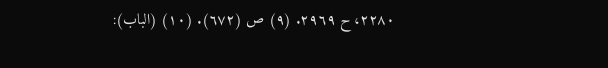٢٢٨٠، ح ٢٩٦٩. (٩) ص (٦٧٢). (١٠) (الباب):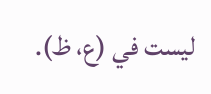ليست في (ع، ظ).